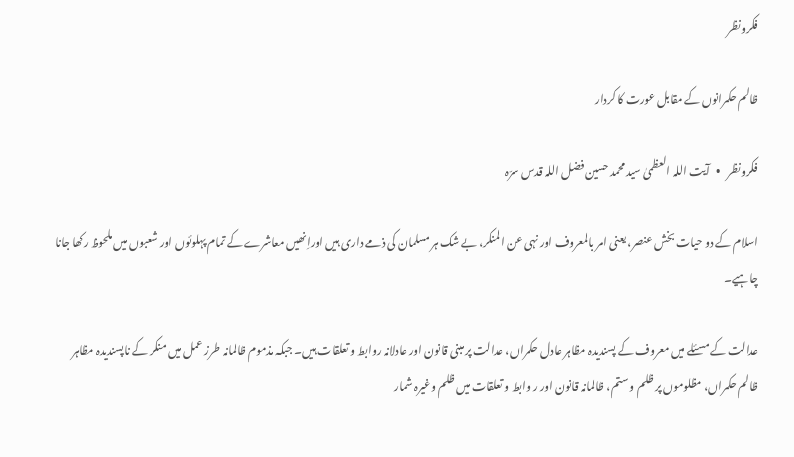فکرونظر

ظالم حکمرانوں کے مقابل عورت کا کردار

فکرونظر   •   آیت اللہ العظمیٰ سید محمد حسین فضل اللہ قدس سرّہ

اسلام کے دو حیات بخش عنصر، یعنی امر بالمعروف اور نہی عن المنکر، بے شک ہر مسلمان کی ذمے داری ہیں اوراِنھیں معاشرے کے تمام پہلوئوں اور شعبوں میں ملحوظ رکھا جانا چاہیے۔

عدالت کے مسئلے میں معروف کے پسندیدہ مظاہر عادل حکمراں، عدالت پر مبنی قانون اور عادلانہ روابط و تعلقات ہیں۔ جبکہ مذموم ظالمانہ طرز عمل میں منکر کے ناپسندیدہ مظاہر ظالم حکمراں، مظلوموں پر ظلم و ستم، ظالمانہ قانون اور ر وابط و تعلقات میں ظلم وغیرہ شمار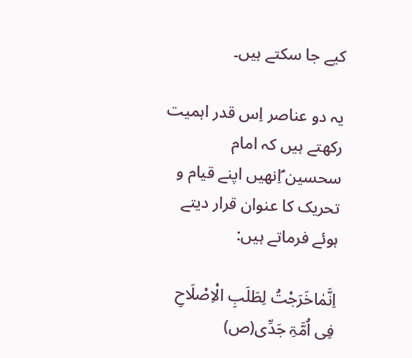کیے جا سکتے ہیں۔

یہ دو عناصر اِس قدر اہمیت رکھتے ہیں کہ امام سحسین ؑاِنھیں اپنے قیام و تحریک کا عنوان قرار دیتے ہوئے فرماتے ہیں:

اِنَّمٰاخَرَجْتُ لِطَلَبِ الْاِصْلَاحِ فِی اُمَّۃِ جَدِّی(ص)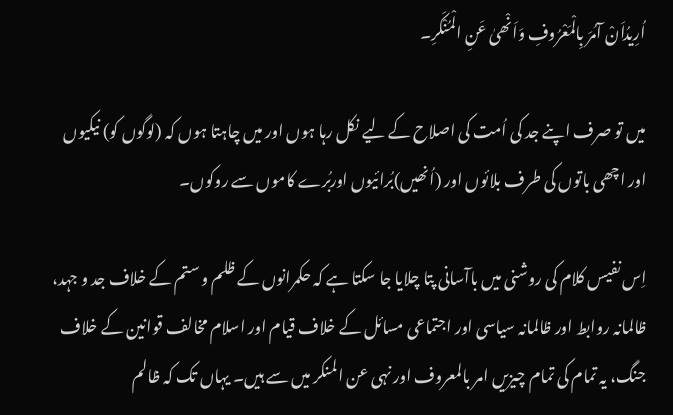اُرِیدُاَنْ آمُرَ بِالْمَعْرُوفِ وَاَنْھیٰ عَنِ الْمُنْکَرِ۔

میں تو صرف اپنے جد کی اُمت کی اصلاح کے لیے نکل رہا ہوں اور میں چاہتا ہوں کہ (لوگوں کو) نیکیوں اور اچھی باتوں کی طرف بلائوں اور (اُنھیں)بُرائیوں اوربُرے کاموں سے روکوں۔

اِس نفیس کلام کی روشنی میں باآسانی پتا چلایا جا سکتا ہے کہ حکمرانوں کے ظلم و ستم کے خلاف جد و جہد، ظالمانہ روابط اور ظالمانہ سیاسی اور اجتماعی مسائل کے خلاف قیام اور اسلام مخالف قوانین کے خلاف جنگ، یہ تمام کی تمام چیزیں امر بالمعروف اور نہی عن المنکر میں سے ہیں۔ یہاں تک کہ ظالم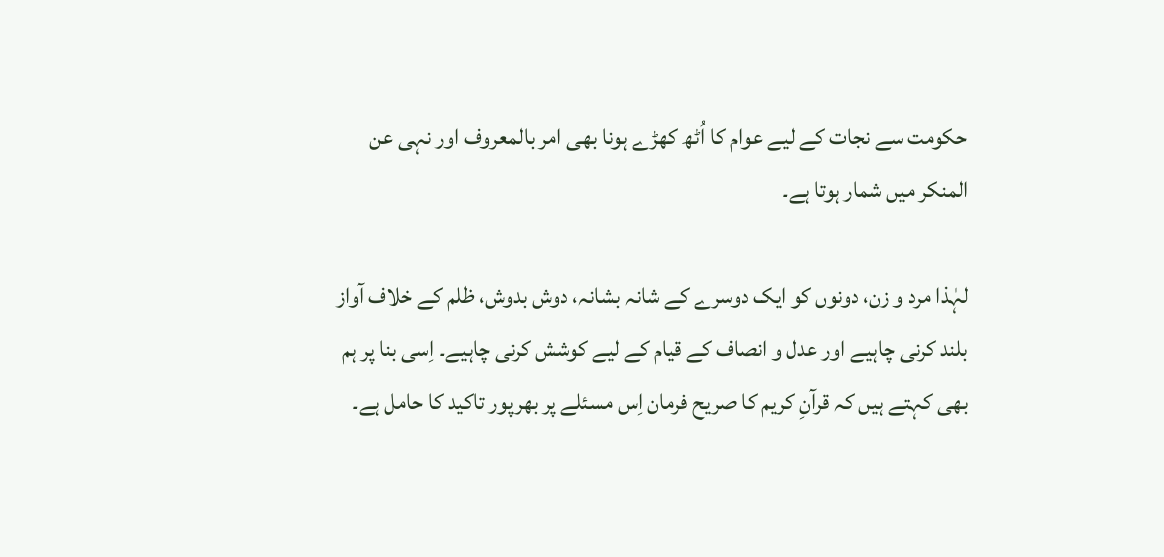حکومت سے نجات کے لیے عوام کا اُٹھ کھڑے ہونا بھی امر بالمعروف اور نہی عن المنکر میں شمار ہوتا ہے۔

لہٰذا مرد و زن، دونوں کو ایک دوسرے کے شانہ بشانہ، دوش بدوش، ظلم کے خلاف آواز بلند کرنی چاہیے اور عدل و انصاف کے قیام کے لیے کوشش کرنی چاہیے۔ اِسی بنا پر ہم بھی کہتے ہیں کہ قرآنِ کریم کا صریح فرمان اِس مسئلے پر بھرپور تاکید کا حامل ہے۔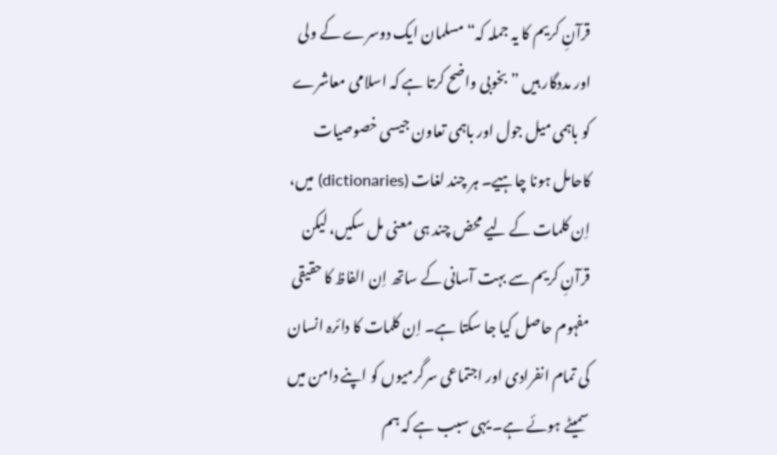قرآنِ کریم کا یہ جملہ کہ“ مسلمان ایک دوسرے کے ولی اور مددگار ہیں ” بخوبی واضح کرتا ہے کہ اسلامی معاشرے کو باہمی میل جول اور باہمی تعاون جیسی خصوصیات کاحامل ہونا چاہیے۔ ہر چند لغات (dictionaries) میں، اِن کلمات کے لیے محض چند ہی معنی مل سکیں، لیکن قرآنِ کریم سے بہت آسانی کے ساتھ اِن الفاظ کا حقیقی مفہوم حاصل کیا جا سکتا ہے۔ اِن کلمات کا دائرہ انسان کی تمام انفرادی اور اجتماعی سرگرمیوں کو اپنے دامن میں سمیٹے ہوئے ہے۔ یہی سبب ہے کہ ہم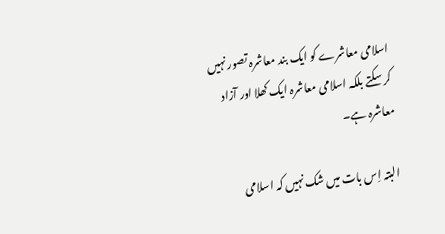اسلامی معاشرے کو ایک بند معاشرہ تصور نہیں کر سکتے بلکہ اسلامی معاشرہ ایک کھلا اور آزاد معاشرہ ہے۔

البتہ اِس بات میں شک نہیں کہ اسلامی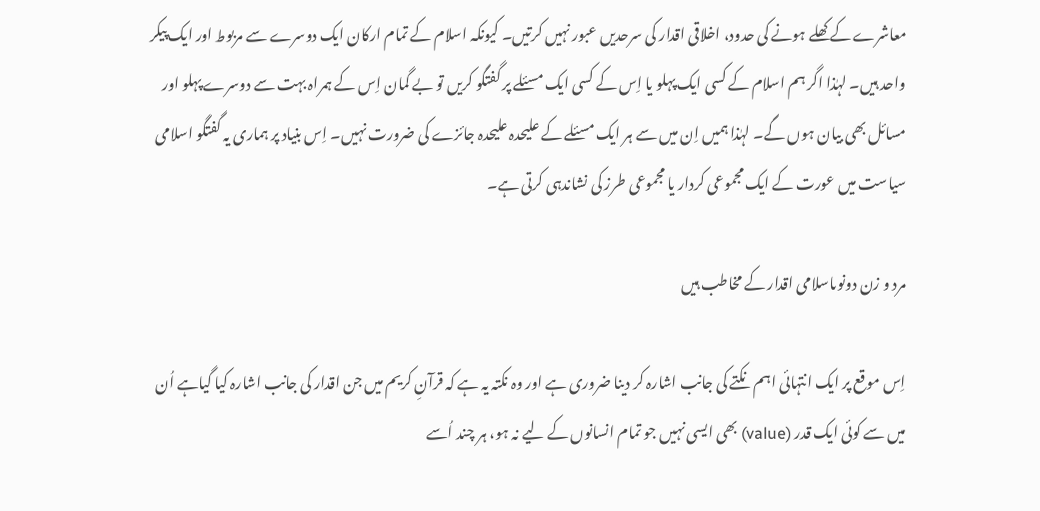معاشرے کے کھلے ہونے کی حدود، اخلاقی اقدار کی سرحدیں عبور نہیں کرتیں۔ کیونکہ اسلام کے تمام ارکان ایک دوسرے سے مربوط اور ایک پیکر واحد ہیں۔ لہٰذا اگر ہم اسلام کے کسی ایک پہلو یا اِس کے کسی ایک مسئلے پر گفتگو کریں تو بے گمان اِس کے ہمراہ بہت سے دوسرے پہلو اور مسائل بھی بیان ہوں گے۔ لہٰذا ہمیں اِن میں سے ہر ایک مسئلے کے علیحدہ علیحدہ جائزے کی ضرورت نہیں۔ اِس بنیاد پر ہماری یہ گفتگو اسلامی سیاست میں عورت کے ایک مجموعی کردار یا مجموعی طرز کی نشاندہی کرتی ہے۔

مرد و زن دونوںاسلامی اقدار کے مخاطب ہیں

اِس موقع پر ایک انتہائی اہم نکتے کی جانب اشارہ کر دینا ضروری ہے اور وہ نکتہ یہ ہے کہ قرآنِ کریم میں جن اقدار کی جانب اشارہ کیا گیاہے اُن میں سے کوئی ایک قدر (value) بھی ایسی نہیں جو تمام انسانوں کے لیے نہ ہو، ہر چند اُسے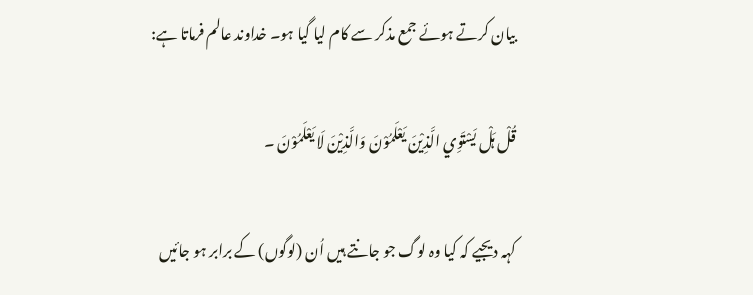بیان کرتے ہوئے جمع مذکر سے کام لیا گیا ہو۔ خداوند عالم فرماتا ہے:

قُلْ ہَلْ يَسْتَوِي الَّذِيْنَ يَعْلَمُوْنَ وَالَّذِيْنَ لَا يَعْلَمُوْنَ ۔

کہہ دیجیے کہ کیا وہ لوگ جو جانتے ہیں اُن (لوگوں) کے برابر ہو جائیں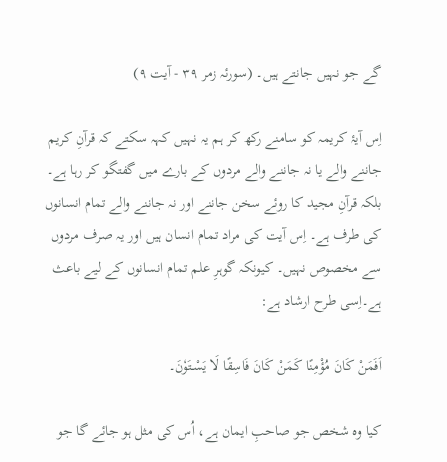گے جو نہیں جانتے ہیں۔ (سورئہ زمر ۳۹ - آیت ۹)

اِس آیۂ کریمہ کو سامنے رکھ کر ہم یہ نہیں کہہ سکتے کہ قرآنِ کریم جاننے والے یا نہ جاننے والے مردوں کے بارے میں گفتگو کر رہا ہے۔ بلکہ قرآنِ مجید کا روئے سخن جاننے اور نہ جاننے والے تمام انسانوں کی طرف ہے۔ اِس آیت کی مراد تمام انسان ہیں اور یہ صرف مردوں سے مخصوص نہیں۔ کیونکہ گوہرِ علم تمام انسانوں کے لیے باعث ہے۔اِسی طرح ارشاد ہے:

اَفَمَنْ كَانَ مُؤْمِنًا كَمَنْ كَانَ فَاسِقًا لَا يَسْـتَوٗنَ۔

کیا وہ شخص جو صاحبِ ایمان ہے، اُس کی مثل ہو جائے گا جو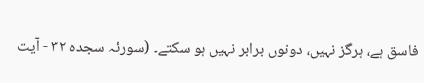فاسق ہے، ہرگز نہیں، دونوں برابر نہیں ہو سکتے۔ (سورئہ سجدہ ۳۲ - آیت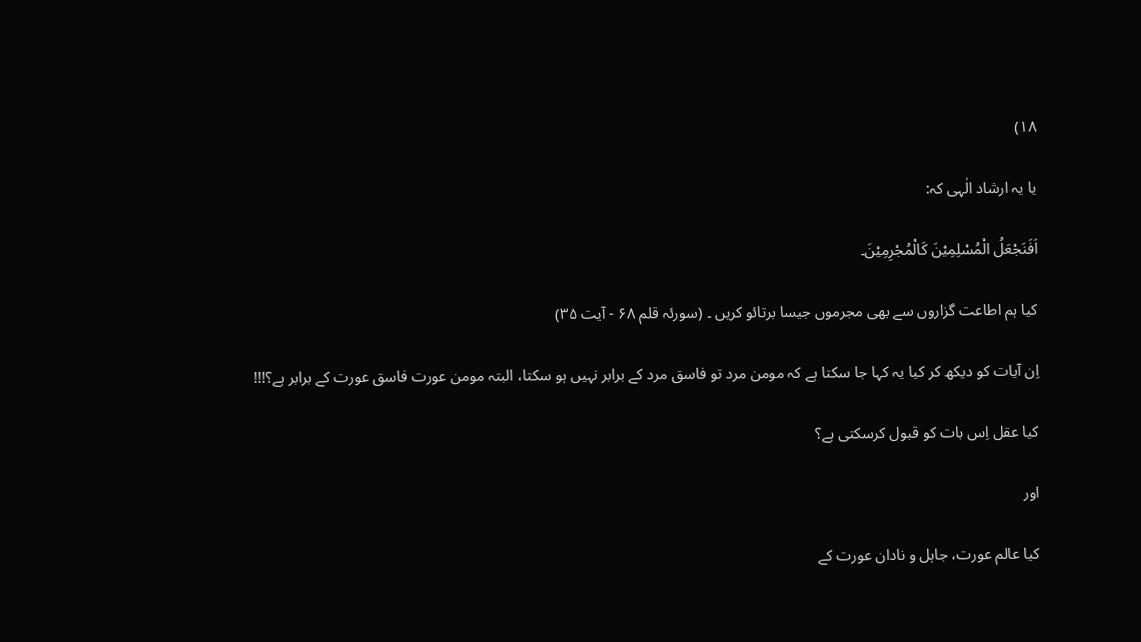۱۸)

یا یہ ارشاد الٰہی کہ:

اَفَنَجْعَلُ الْمُسْلِمِيْنَ كَالْمُجْرِمِيْنَ۔

کیا ہم اطاعت گزاروں سے بھی مجرموں جیسا برتائو کریں ۔ (سورئہ قلم ۶۸ - آیت ۳۵)

اِن آیات کو دیکھ کر کیا یہ کہا جا سکتا ہے کہ مومن مرد تو فاسق مرد کے برابر نہیں ہو سکتا، البتہ مومن عورت فاسق عورت کے برابر ہے؟!!!

کیا عقل اِس بات کو قبول کرسکتی ہے؟

اور

کیا عالم عورت، جاہل و نادان عورت کے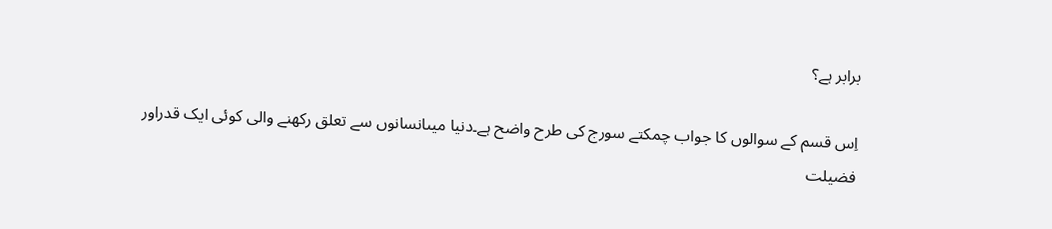برابر ہے؟

اِس قسم کے سوالوں کا جواب چمکتے سورج کی طرح واضح ہے۔دنیا میںانسانوں سے تعلق رکھنے والی کوئی ایک قدراور فضیلت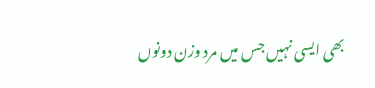بھی ایسی نہیں جس میں مرد وزن دونوں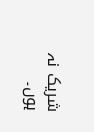شریک نہ ہوں۔